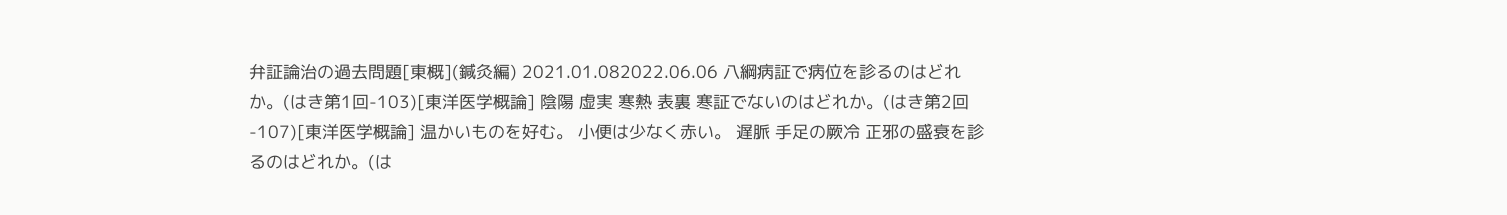弁証論治の過去問題[東概](鍼灸編) 2021.01.082022.06.06 八綱病証で病位を診るのはどれか。(はき第1回-103)[東洋医学概論] 陰陽 虚実 寒熱 表裏 寒証でないのはどれか。(はき第2回-107)[東洋医学概論] 温かいものを好む。 小便は少なく赤い。 遅脈 手足の厥冷 正邪の盛衰を診るのはどれか。(は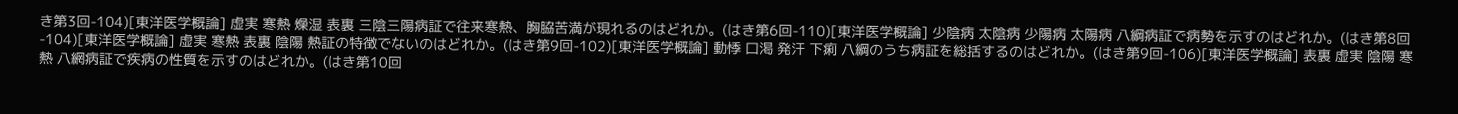き第3回-104)[東洋医学概論] 虚実 寒熱 燥湿 表裏 三陰三陽病証で往来寒熱、胸脇苦満が現れるのはどれか。(はき第6回-110)[東洋医学概論] 少陰病 太陰病 少陽病 太陽病 八綱病証で病勢を示すのはどれか。(はき第8回-104)[東洋医学概論] 虚実 寒熱 表裏 陰陽 熱証の特徴でないのはどれか。(はき第9回-102)[東洋医学概論] 動悸 口渇 発汗 下痢 八綱のうち病証を総括するのはどれか。(はき第9回-106)[東洋医学概論] 表裏 虚実 陰陽 寒熱 八網病証で疾病の性質を示すのはどれか。(はき第10回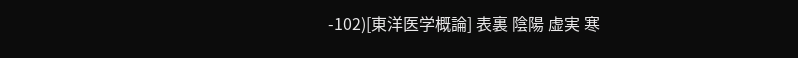-102)[東洋医学概論] 表裏 陰陽 虚実 寒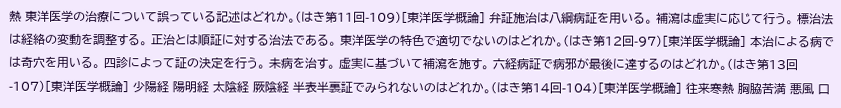熱 東洋医学の治療について誤っている記述はどれか。(はき第11回-109)[東洋医学概論] 弁証施治は八綱病証を用いる。 補瀉は虚実に応じて行う。 標治法は経絡の変動を調整する。 正治とは順証に対する治法である。 東洋医学の特色で適切でないのはどれか。(はき第12回-97)[東洋医学概論] 本治による病では奇穴を用いる。 四診によって証の決定を行う。 未病を治す。 虚実に基づいて補瀉を施す。 六経病証で病邪が最後に達するのはどれか。(はき第13回-107)[東洋医学概論] 少陽経 陽明経 太陰経 厥陰経 半表半裏証でみられないのはどれか。(はき第14回-104)[東洋医学概論] 往来寒熱 胸脇苦満 悪風 口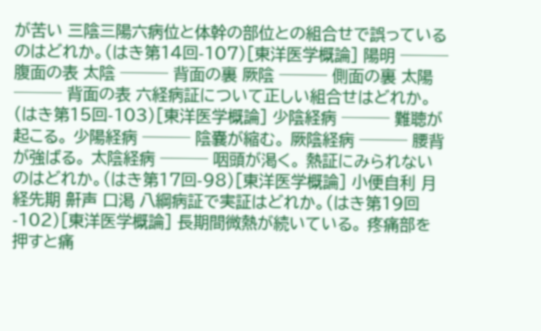が苦い 三陰三陽六病位と体幹の部位との組合せで誤っているのはどれか。(はき第14回-107)[東洋医学概論] 陽明 ─── 腹面の表 太陰 ─── 背面の裏 厥陰 ─── 側面の裏 太陽 ─── 背面の表 六経病証について正しい組合せはどれか。(はき第15回-103)[東洋医学概論] 少陰経病 ─── 難聴が起こる。 少陽経病 ─── 陰嚢が縮む。 厥陰経病 ─── 腰背が強ばる。 太陰経病 ─── 咽頭が渇く。 熱証にみられないのはどれか。(はき第17回-98)[東洋医学概論] 小便自利 月経先期 鼾声 口渇 八綱病証で実証はどれか。(はき第19回-102)[東洋医学概論] 長期間微熱が続いている。 疼痛部を押すと痛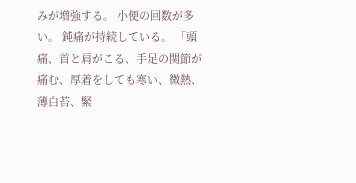みが増強する。 小便の回数が多い。 鈍痛が持続している。 「頭痛、首と肩がこる、手足の関節が痛む、厚着をしても寒い、微熱、薄白苔、緊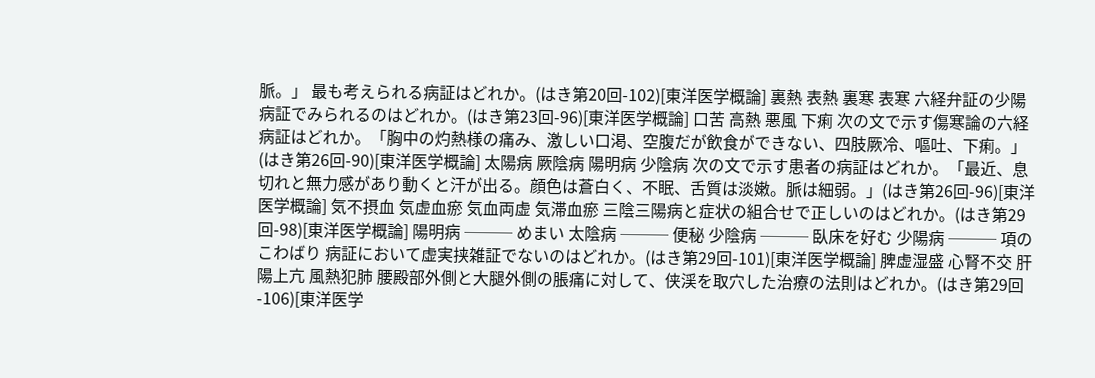脈。」 最も考えられる病証はどれか。(はき第20回-102)[東洋医学概論] 裏熱 表熱 裏寒 表寒 六経弁証の少陽病証でみられるのはどれか。(はき第23回-96)[東洋医学概論] 口苦 高熱 悪風 下痢 次の文で示す傷寒論の六経病証はどれか。「胸中の灼熱様の痛み、激しい口渇、空腹だが飲食ができない、四肢厥冷、嘔吐、下痢。」(はき第26回-90)[東洋医学概論] 太陽病 厥陰病 陽明病 少陰病 次の文で示す患者の病証はどれか。「最近、息切れと無力感があり動くと汗が出る。顔色は蒼白く、不眠、舌質は淡嫩。脈は細弱。」(はき第26回-96)[東洋医学概論] 気不摂血 気虚血瘀 気血両虚 気滞血瘀 三陰三陽病と症状の組合せで正しいのはどれか。(はき第29回-98)[東洋医学概論] 陽明病 ─── めまい 太陰病 ─── 便秘 少陰病 ─── 臥床を好む 少陽病 ─── 項のこわばり 病証において虚実挟雑証でないのはどれか。(はき第29回-101)[東洋医学概論] 脾虚湿盛 心腎不交 肝陽上亢 風熱犯肺 腰殿部外側と大腿外側の脹痛に対して、侠渓を取穴した治療の法則はどれか。(はき第29回-106)[東洋医学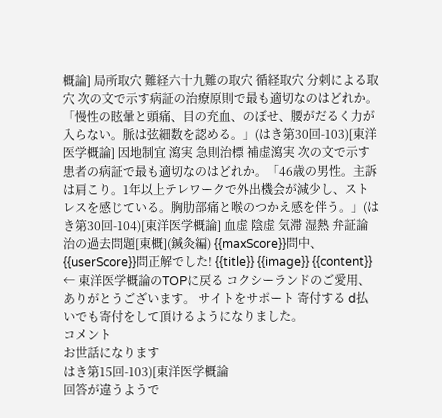概論] 局所取穴 難経六十九難の取穴 循経取穴 分刺による取穴 次の文で示す病証の治療原則で最も適切なのはどれか。「慢性の眩暈と頭痛、目の充血、のぼせ、腰がだるく力が入らない。脈は弦細数を認める。」(はき第30回-103)[東洋医学概論] 因地制宜 瀉実 急則治標 補虚瀉実 次の文で示す患者の病証で最も適切なのはどれか。「46歳の男性。主訴は肩こり。1年以上テレワークで外出機会が減少し、ストレスを感じている。胸肋部痛と喉のつかえ感を伴う。」(はき第30回-104)[東洋医学概論] 血虚 陰虚 気滞 湿熱 弁証論治の過去問題[東概](鍼灸編) {{maxScore}}問中、 {{userScore}}問正解でした! {{title}} {{image}} {{content}} ← 東洋医学概論のTOPに戻る コクシーランドのご愛用、ありがとうございます。 サイトをサポート 寄付する d払いでも寄付をして頂けるようになりました。
コメント
お世話になります
はき第15回-103)[東洋医学概論
回答が違うようで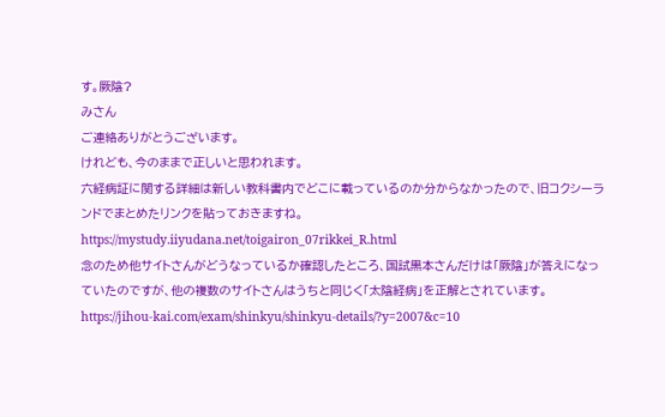す。厥陰?
みさん
ご連絡ありがとうございます。
けれども、今のままで正しいと思われます。
六経病証に関する詳細は新しい教科書内でどこに載っているのか分からなかったので、旧コクシーランドでまとめたリンクを貼っておきますね。
https://mystudy.iiyudana.net/toigairon_07rikkei_R.html
念のため他サイトさんがどうなっているか確認したところ、国試黒本さんだけは「厥陰」が答えになっていたのですが、他の複数のサイトさんはうちと同じく「太陰経病」を正解とされています。
https://jihou-kai.com/exam/shinkyu/shinkyu-details/?y=2007&c=10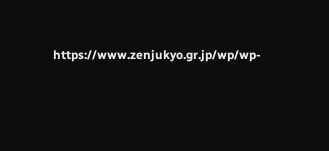https://www.zenjukyo.gr.jp/wp/wp-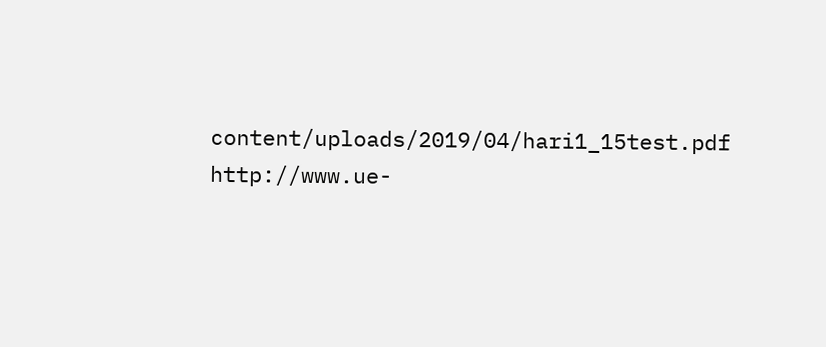content/uploads/2019/04/hari1_15test.pdf
http://www.ue-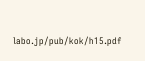labo.jp/pub/kok/h15.pdf